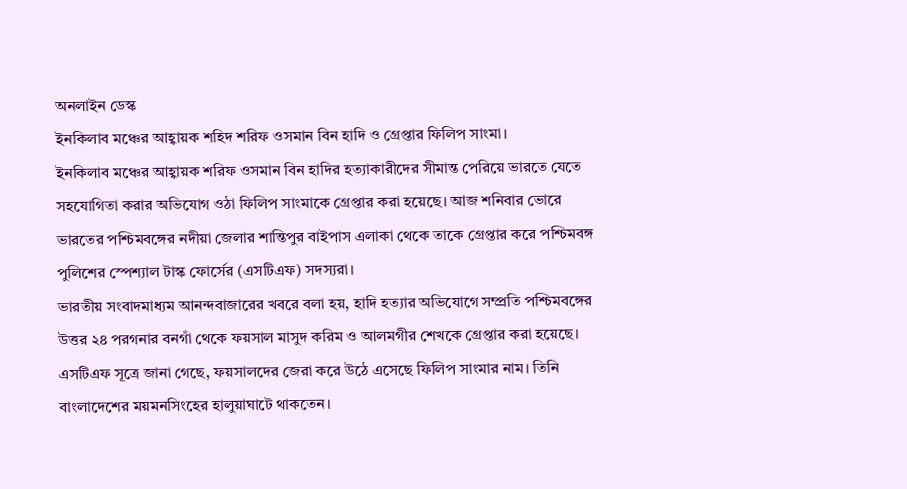অনলাইন ডেস্ক
ইনকিলাব মঞ্চের আহ্বায়ক শহিদ শরিফ ওসমান বিন হাদি ও গ্রেপ্তার ফিলিপ সাংমা।
ইনকিলাব মঞ্চের আহ্বায়ক শরিফ ওসমান বিন হাদির হত্যাকারীদের সীমান্ত পেরিয়ে ভারতে যেতে সহযোগিতা করার অভিযোগ ওঠা ফিলিপ সাংমাকে গ্রেপ্তার করা হয়েছে। আজ শনিবার ভোরে ভারতের পশ্চিমবঙ্গের নদীয়া জেলার শান্তিপুর বাইপাস এলাকা থেকে তাকে গ্রেপ্তার করে পশ্চিমবঙ্গ পুলিশের স্পেশ্যাল টাস্ক ফোর্সের (এসটিএফ) সদস্যরা।
ভারতীয় সংবাদমাধ্যম আনন্দবাজারের খবরে বলা হয়, হাদি হত্যার অভিযোগে সম্প্রতি পশ্চিমবঙ্গের উত্তর ২৪ পরগনার বনগাঁ থেকে ফয়সাল মাসুদ করিম ও আলমগীর শেখকে গ্রেপ্তার করা হয়েছে। এসটিএফ সূত্রে জানা গেছে, ফয়সালদের জেরা করে উঠে এসেছে ফিলিপ সাংমার নাম। তিনি বাংলাদেশের ময়মনসিংহের হালুয়াঘাটে থাকতেন।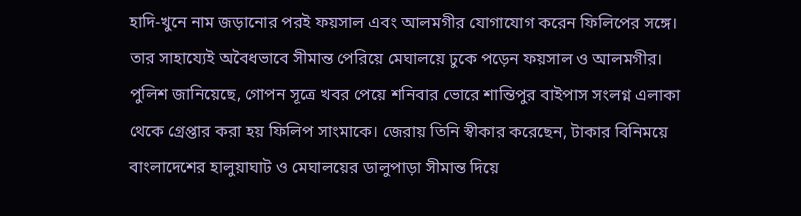হাদি-খুনে নাম জড়ানোর পরই ফয়সাল এবং আলমগীর যোগাযোগ করেন ফিলিপের সঙ্গে। তার সাহায্যেই অবৈধভাবে সীমান্ত পেরিয়ে মেঘালয়ে ঢুকে পড়েন ফয়সাল ও আলমগীর।
পুলিশ জানিয়েছে, গোপন সূত্রে খবর পেয়ে শনিবার ভোরে শান্তিপুর বাইপাস সংলগ্ন এলাকা থেকে গ্রেপ্তার করা হয় ফিলিপ সাংমাকে। জেরায় তিনি স্বীকার করেছেন, টাকার বিনিময়ে বাংলাদেশের হালুয়াঘাট ও মেঘালয়ের ডালুপাড়া সীমান্ত দিয়ে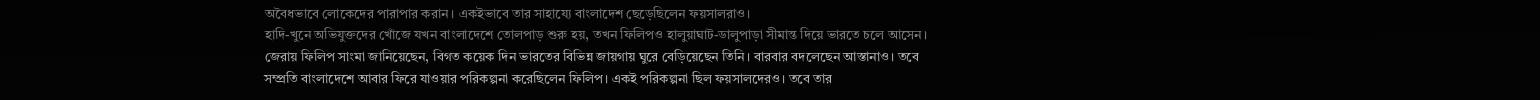অবৈধভাবে লোকেদের পারাপার করান। একইভাবে তার সাহায্যে বাংলাদেশ ছেড়েছিলেন ফয়সালরাও।
হাদি-খুনে অভিযুক্তদের খোঁজে যখন বাংলাদেশে তোলপাড় শুরু হয়, তখন ফিলিপও হালুয়াঘাট-ডালুপাড়া সীমান্ত দিয়ে ভারতে চলে আসেন। জেরায় ফিলিপ সাংমা জানিয়েছেন, বিগত কয়েক দিন ভারতের বিভিন্ন জায়গায় ঘুরে বেড়িয়েছেন তিনি। বারবার বদলেছেন আস্তানাও। তবে সম্প্রতি বাংলাদেশে আবার ফিরে যাওয়ার পরিকল্পনা করেছিলেন ফিলিপ। একই পরিকল্পনা ছিল ফয়সালদেরও। তবে তার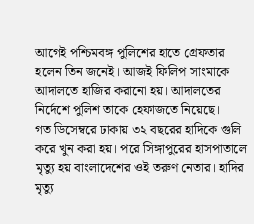আগেই পশ্চিমবঙ্গ পুলিশের হাতে গ্রেফতার হলেন তিন জনেই। আজই ফিলিপ সাংমাকে আদালতে হাজির করানো হয়। আদালতের নির্দেশে পুলিশ তাকে হেফাজতে নিয়েছে।
গত ডিসেম্বরে ঢাকায় ৩২ বছরের হাদিকে গুলি করে খুন করা হয়। পরে সিঙ্গাপুরের হাসপাতালে মৃত্যু হয় বাংলাদেশের ওই তরুণ নেতার। হাদির মৃত্যু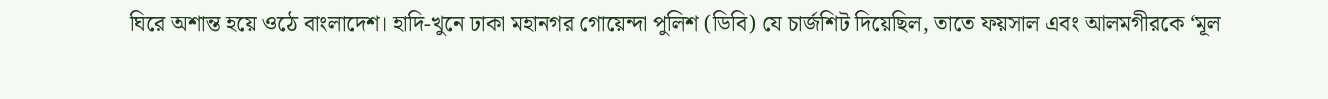ঘিরে অশান্ত হয়ে ওঠে বাংলাদেশ। হাদি-খুনে ঢাকা মহানগর গোয়েন্দা পুলিশ (ডিবি) যে চার্জশিট দিয়েছিল, তাতে ফয়সাল এবং আলমগীরকে ‘মূল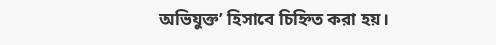অভিযুক্ত’ হিসাবে চিহ্নিত করা হয়।